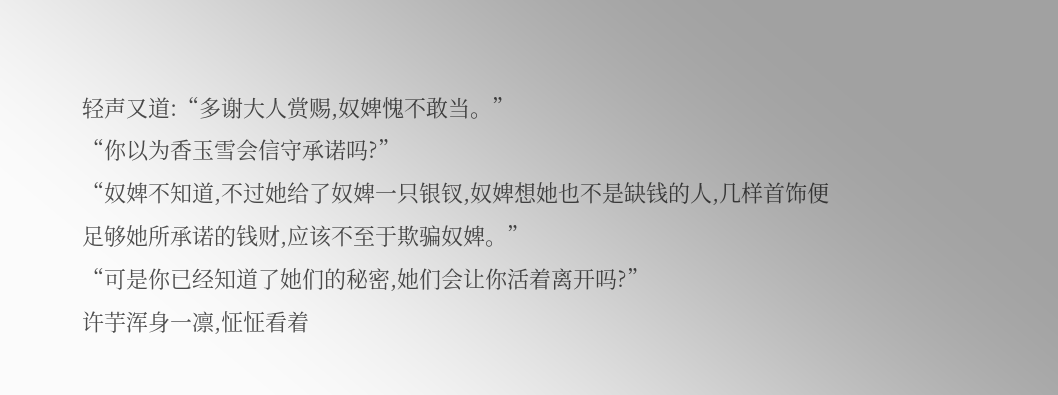轻声又道:“多谢大人赏赐,奴婢愧不敢当。”
“你以为香玉雪会信守承诺吗?”
“奴婢不知道,不过她给了奴婢一只银钗,奴婢想她也不是缺钱的人,几样首饰便足够她所承诺的钱财,应该不至于欺骗奴婢。”
“可是你已经知道了她们的秘密,她们会让你活着离开吗?”
许芋浑身一凛,怔怔看着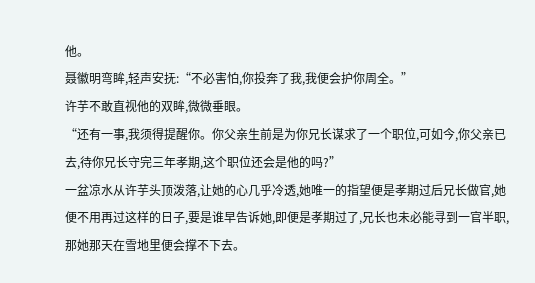他。
聂徽明弯眸,轻声安抚:“不必害怕,你投奔了我,我便会护你周全。”
许芋不敢直视他的双眸,微微垂眼。
“还有一事,我须得提醒你。你父亲生前是为你兄长谋求了一个职位,可如今,你父亲已去,待你兄长守完三年孝期,这个职位还会是他的吗?”
一盆凉水从许芋头顶泼落,让她的心几乎冷透,她唯一的指望便是孝期过后兄长做官,她便不用再过这样的日子,要是谁早告诉她,即便是孝期过了,兄长也未必能寻到一官半职,那她那天在雪地里便会撑不下去。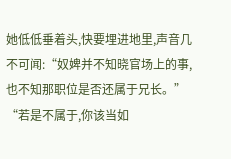她低低垂着头,快要埋进地里,声音几不可闻:“奴婢并不知晓官场上的事,也不知那职位是否还属于兄长。”
“若是不属于,你该当如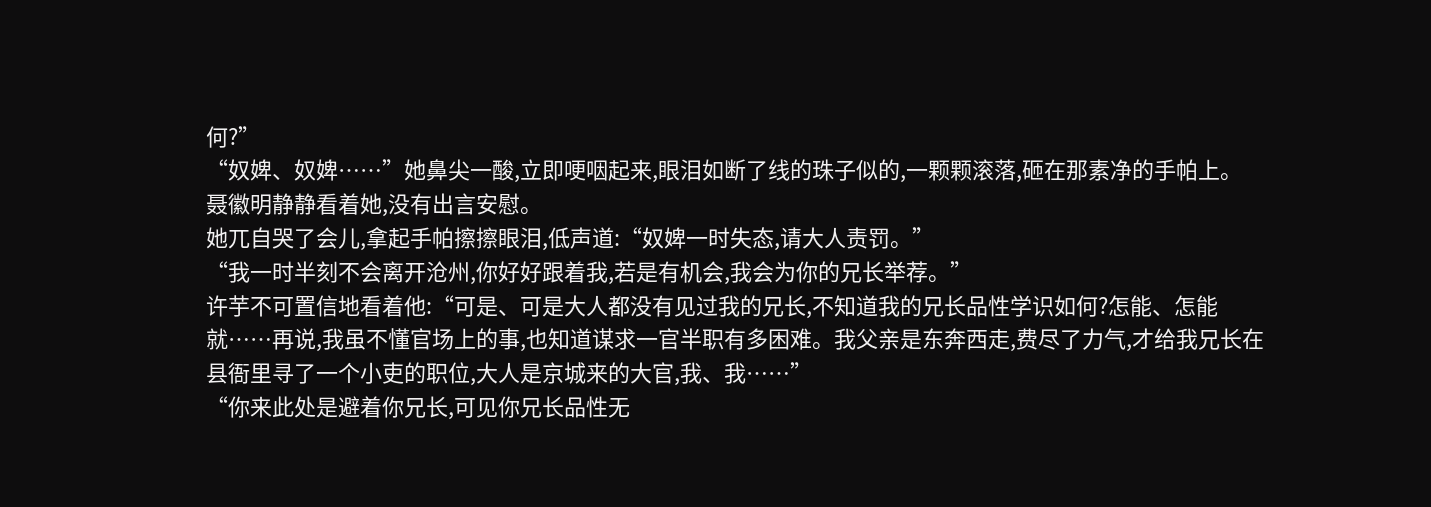何?”
“奴婢、奴婢……”她鼻尖一酸,立即哽咽起来,眼泪如断了线的珠子似的,一颗颗滚落,砸在那素净的手帕上。
聂徽明静静看着她,没有出言安慰。
她兀自哭了会儿,拿起手帕擦擦眼泪,低声道:“奴婢一时失态,请大人责罚。”
“我一时半刻不会离开沧州,你好好跟着我,若是有机会,我会为你的兄长举荐。”
许芋不可置信地看着他:“可是、可是大人都没有见过我的兄长,不知道我的兄长品性学识如何?怎能、怎能就……再说,我虽不懂官场上的事,也知道谋求一官半职有多困难。我父亲是东奔西走,费尽了力气,才给我兄长在县衙里寻了一个小吏的职位,大人是京城来的大官,我、我……”
“你来此处是避着你兄长,可见你兄长品性无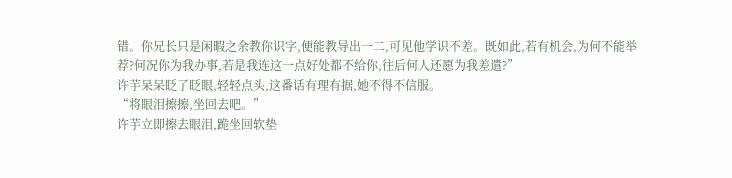错。你兄长只是闲暇之余教你识字,便能教导出一二,可见他学识不差。既如此,若有机会,为何不能举荐?何况你为我办事,若是我连这一点好处都不给你,往后何人还愿为我差遣?”
许芋呆呆眨了眨眼,轻轻点头,这番话有理有据,她不得不信服。
“将眼泪擦擦,坐回去吧。”
许芋立即擦去眼泪,跪坐回软垫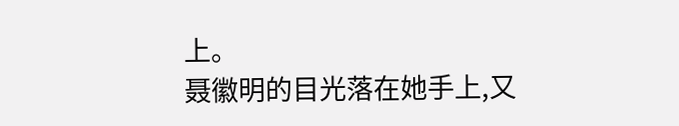上。
聂徽明的目光落在她手上,又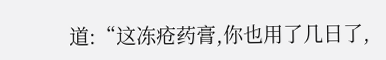道:“这冻疮药膏,你也用了几日了,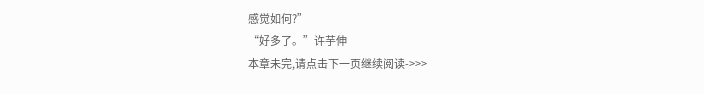感觉如何?”
“好多了。”许芋伸
本章未完,请点击下一页继续阅读->>>